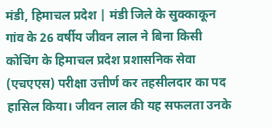मंडी, हिमाचल प्रदेश | मंडी जिले के सुक्काकून गांव के 26 वर्षीय जीवन लाल ने बिना किसी कोचिंग के हिमाचल प्रदेश प्रशासनिक सेवा (एचएएस) परीक्षा उत्तीर्ण कर तहसीलदार का पद हासिल किया। जीवन लाल की यह सफलता उनके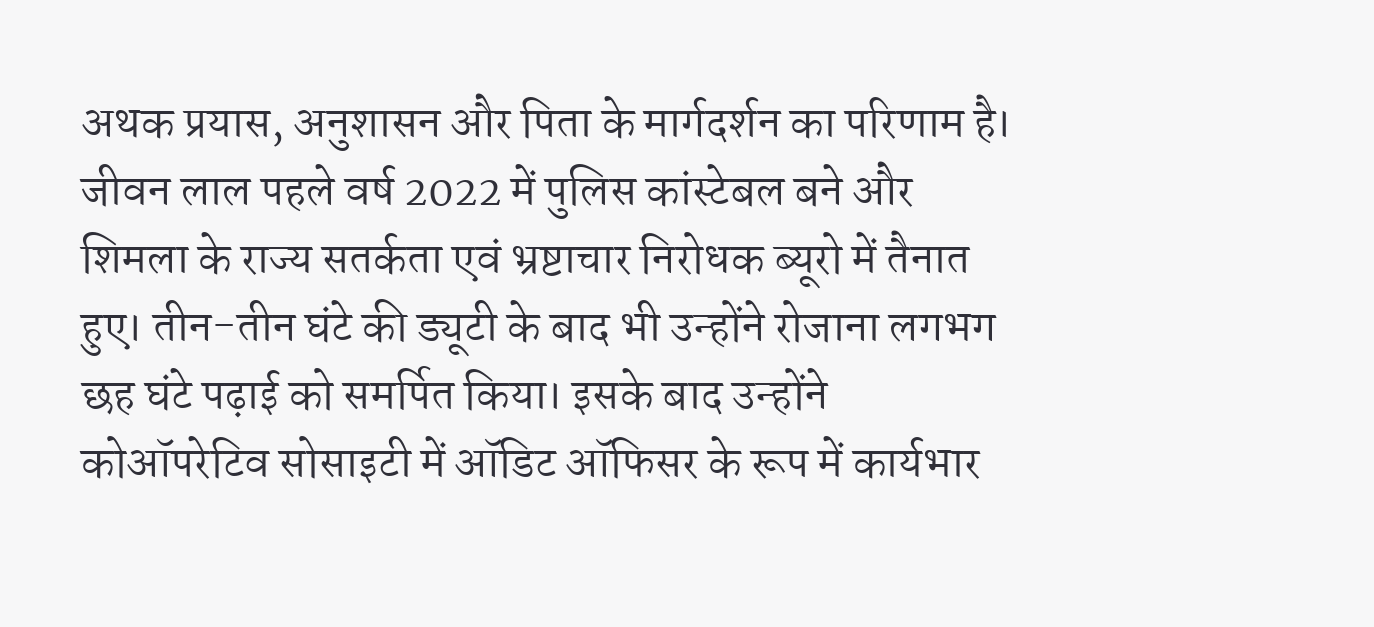अथक प्रयास, अनुशासन और पिता के मार्गदर्शन का परिणाम है।
जीवन लाल पहले वर्ष 2022 में पुलिस कांस्टेबल बने और शिमला के राज्य सतर्कता एवं भ्रष्टाचार निरोधक ब्यूरो में तैनात हुए। तीन-तीन घंटे की ड्यूटी के बाद भी उन्होंने रोजाना लगभग छह घंटे पढ़ाई को समर्पित किया। इसके बाद उन्होंने कोऑपरेटिव सोसाइटी में ऑडिट ऑफिसर के रूप में कार्यभार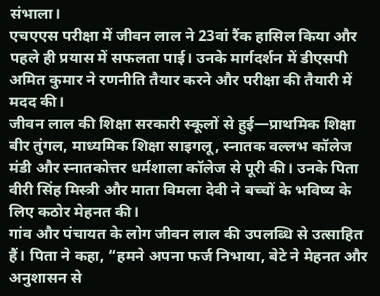संभाला।
एचएएस परीक्षा में जीवन लाल ने 23वां रैंक हासिल किया और पहले ही प्रयास में सफलता पाई। उनके मार्गदर्शन में डीएसपी अमित कुमार ने रणनीति तैयार करने और परीक्षा की तैयारी में मदद की।
जीवन लाल की शिक्षा सरकारी स्कूलों से हुई—प्राथमिक शिक्षा बीर तुंगल, माध्यमिक शिक्षा साइगलू, स्नातक वल्लभ कॉलेज मंडी और स्नातकोत्तर धर्मशाला कॉलेज से पूरी की। उनके पिता वीरी सिंह मिस्त्री और माता विमला देवी ने बच्चों के भविष्य के लिए कठोर मेहनत की।
गांव और पंचायत के लोग जीवन लाल की उपलब्धि से उत्साहित हैं। पिता ने कहा, “हमने अपना फर्ज निभाया, बेटे ने मेहनत और अनुशासन से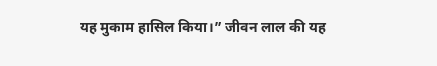यह मुकाम हासिल किया।” जीवन लाल की यह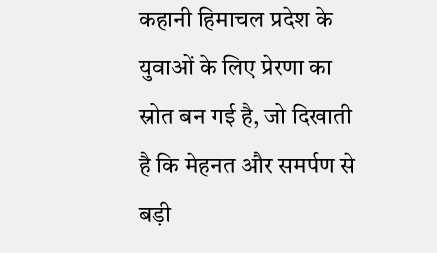कहानी हिमाचल प्रदेश के युवाओं के लिए प्रेरणा का स्रोत बन गई है, जो दिखाती है कि मेहनत और समर्पण से बड़ी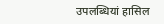उपलब्धियां हासिल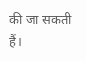की जा सकती हैं।